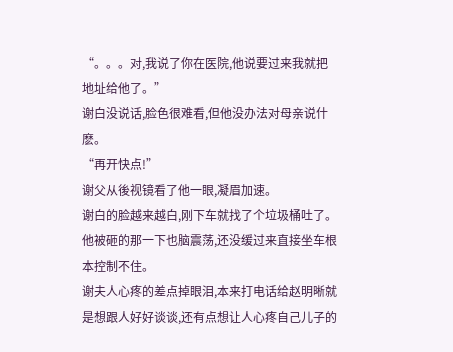“。。。对,我说了你在医院,他说要过来我就把地址给他了。”
谢白没说话,脸色很难看,但他没办法对母亲说什麽。
“再开快点!”
谢父从後视镜看了他一眼,凝眉加速。
谢白的脸越来越白,刚下车就找了个垃圾桶吐了。
他被砸的那一下也脑震荡,还没缓过来直接坐车根本控制不住。
谢夫人心疼的差点掉眼泪,本来打电话给赵明晰就是想跟人好好谈谈,还有点想让人心疼自己儿子的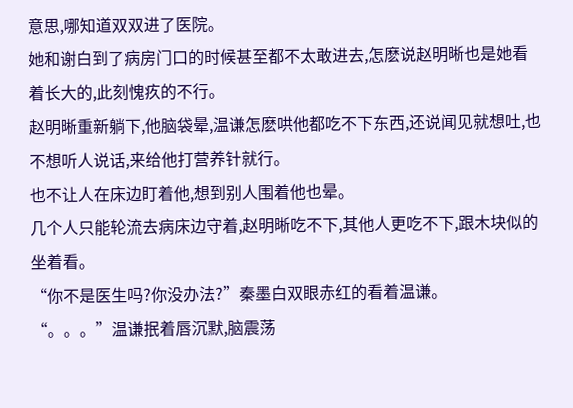意思,哪知道双双进了医院。
她和谢白到了病房门口的时候甚至都不太敢进去,怎麽说赵明晰也是她看着长大的,此刻愧疚的不行。
赵明晰重新躺下,他脑袋晕,温谦怎麽哄他都吃不下东西,还说闻见就想吐,也不想听人说话,来给他打营养针就行。
也不让人在床边盯着他,想到别人围着他也晕。
几个人只能轮流去病床边守着,赵明晰吃不下,其他人更吃不下,跟木块似的坐着看。
“你不是医生吗?你没办法?”秦墨白双眼赤红的看着温谦。
“。。。”温谦抿着唇沉默,脑震荡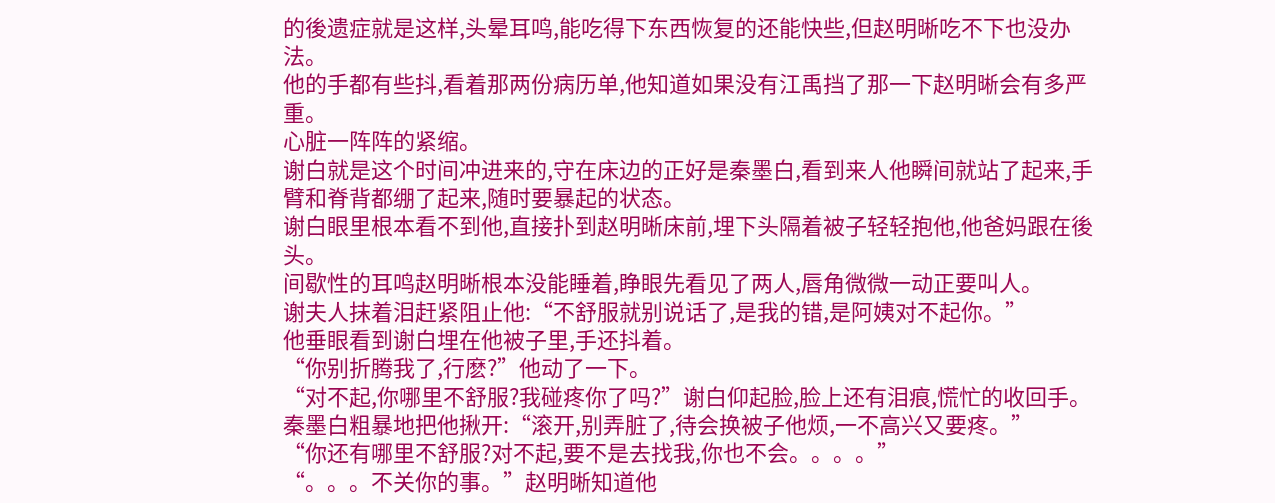的後遗症就是这样,头晕耳鸣,能吃得下东西恢复的还能快些,但赵明晰吃不下也没办法。
他的手都有些抖,看着那两份病历单,他知道如果没有江禹挡了那一下赵明晰会有多严重。
心脏一阵阵的紧缩。
谢白就是这个时间冲进来的,守在床边的正好是秦墨白,看到来人他瞬间就站了起来,手臂和脊背都绷了起来,随时要暴起的状态。
谢白眼里根本看不到他,直接扑到赵明晰床前,埋下头隔着被子轻轻抱他,他爸妈跟在後头。
间歇性的耳鸣赵明晰根本没能睡着,睁眼先看见了两人,唇角微微一动正要叫人。
谢夫人抹着泪赶紧阻止他:“不舒服就别说话了,是我的错,是阿姨对不起你。”
他垂眼看到谢白埋在他被子里,手还抖着。
“你别折腾我了,行麽?”他动了一下。
“对不起,你哪里不舒服?我碰疼你了吗?”谢白仰起脸,脸上还有泪痕,慌忙的收回手。
秦墨白粗暴地把他揪开:“滚开,别弄脏了,待会换被子他烦,一不高兴又要疼。”
“你还有哪里不舒服?对不起,要不是去找我,你也不会。。。。”
“。。。不关你的事。”赵明晰知道他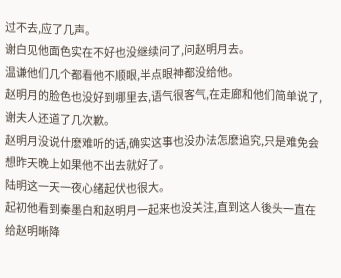过不去,应了几声。
谢白见他面色实在不好也没继续问了,问赵明月去。
温谦他们几个都看他不顺眼,半点眼神都没给他。
赵明月的脸色也没好到哪里去,语气很客气,在走廊和他们简单说了,谢夫人还道了几次歉。
赵明月没说什麽难听的话,确实这事也没办法怎麽追究,只是难免会想昨天晚上如果他不出去就好了。
陆明这一天一夜心绪起伏也很大。
起初他看到秦墨白和赵明月一起来也没关注,直到这人後头一直在给赵明晰降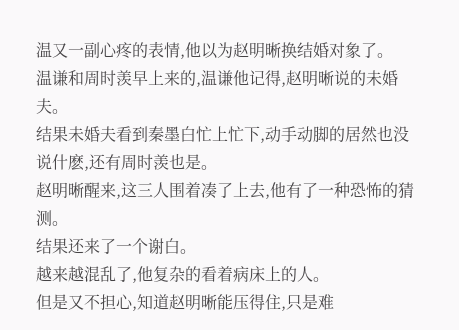温又一副心疼的表情,他以为赵明晰换结婚对象了。
温谦和周时羡早上来的,温谦他记得,赵明晰说的未婚夫。
结果未婚夫看到秦墨白忙上忙下,动手动脚的居然也没说什麽,还有周时羡也是。
赵明晰醒来,这三人围着凑了上去,他有了一种恐怖的猜测。
结果还来了一个谢白。
越来越混乱了,他复杂的看着病床上的人。
但是又不担心,知道赵明晰能压得住,只是难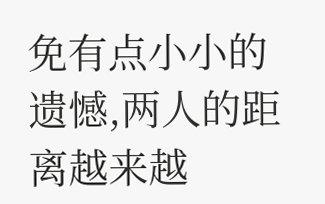免有点小小的遗憾,两人的距离越来越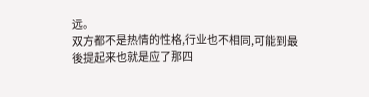远。
双方都不是热情的性格,行业也不相同,可能到最後提起来也就是应了那四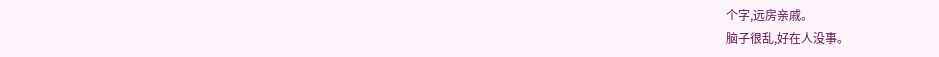个字,远房亲戚。
脑子很乱,好在人没事。